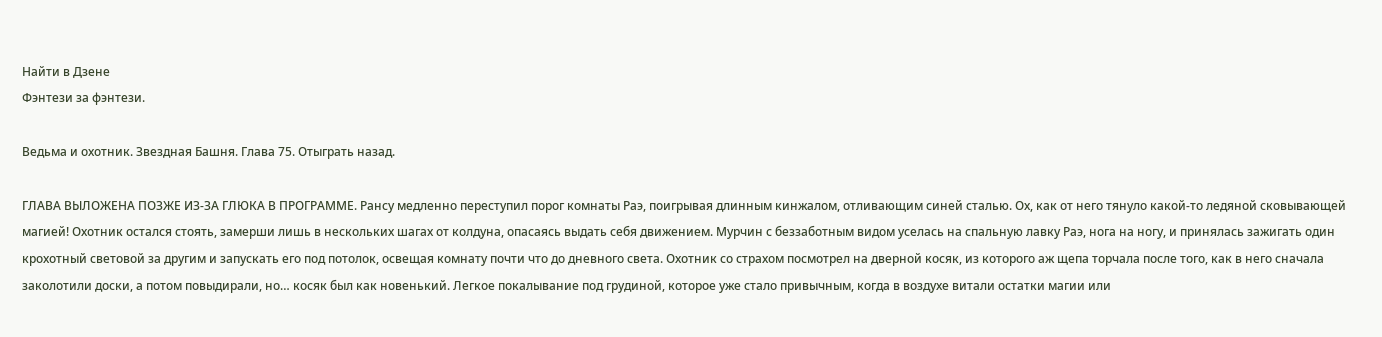Найти в Дзене
Фэнтези за фэнтези.

Ведьма и охотник. Звездная Башня. Глава 75. Отыграть назад.

ГЛАВА ВЫЛОЖЕНА ПОЗЖЕ ИЗ-ЗА ГЛЮКА В ПРОГРАММЕ. Рансу медленно переступил порог комнаты Раэ, поигрывая длинным кинжалом, отливающим синей сталью. Ох, как от него тянуло какой-то ледяной сковывающей магией! Охотник остался стоять, замерши лишь в нескольких шагах от колдуна, опасаясь выдать себя движением. Мурчин с беззаботным видом уселась на спальную лавку Раэ, нога на ногу, и принялась зажигать один крохотный световой за другим и запускать его под потолок, освещая комнату почти что до дневного света. Охотник со страхом посмотрел на дверной косяк, из которого аж щепа торчала после того, как в него сначала заколотили доски, а потом повыдирали, но… косяк был как новенький. Легкое покалывание под грудиной, которое уже стало привычным, когда в воздухе витали остатки магии или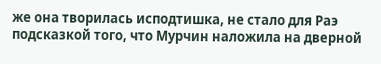же она творилась исподтишка, не стало для Раэ подсказкой того, что Мурчин наложила на дверной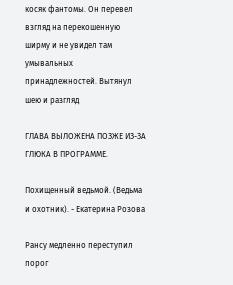косяк фантомы. Он перевел взгляд на перекошенную ширму и не увидел там умывальных принадлежностей. Вытянул шею и разгляд

ГЛАВА ВЫЛОЖЕНА ПОЗЖЕ ИЗ-ЗА ГЛЮКА В ПРОГРАММЕ.

Похищенный ведьмой. (Ведьма и охотник). - Екатерина Розова

Рансу медленно переступил порог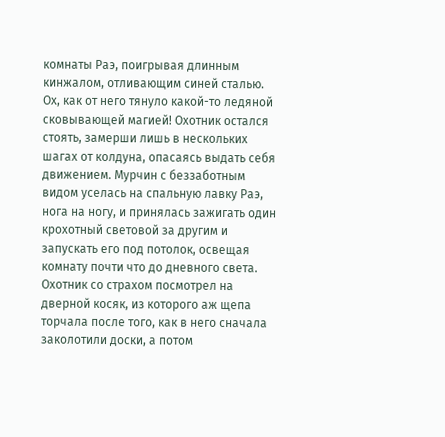комнаты Раэ, поигрывая длинным кинжалом, отливающим синей сталью. Ох, как от него тянуло какой-то ледяной сковывающей магией! Охотник остался стоять, замерши лишь в нескольких шагах от колдуна, опасаясь выдать себя движением. Мурчин с беззаботным видом уселась на спальную лавку Раэ, нога на ногу, и принялась зажигать один крохотный световой за другим и запускать его под потолок, освещая комнату почти что до дневного света. Охотник со страхом посмотрел на дверной косяк, из которого аж щепа торчала после того, как в него сначала заколотили доски, а потом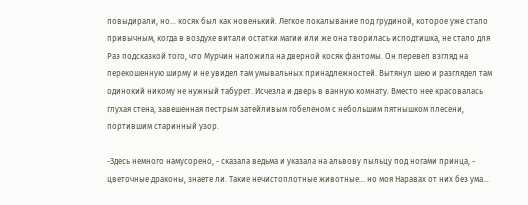повыдирали, но… косяк был как новенький. Легкое покалывание под грудиной, которое уже стало привычным, когда в воздухе витали остатки магии или же она творилась исподтишка, не стало для Раэ подсказкой того, что Мурчин наложила на дверной косяк фантомы. Он перевел взгляд на перекошенную ширму и не увидел там умывальных принадлежностей. Вытянул шею и разглядел там одинокий никому не нужный табурет. Исчезла и дверь в ванную комнату. Вместо нее красовалась глухая стена, завешенная пестрым затейливым гобеленом с небольшим пятнышком плесени, портившим старинный узор.

-Здесь немного намусорено, - сказала ведьма и указала на альвову пыльцу под ногами принца, - цветочные драконы, знаете ли. Такие нечистоплотные животные… но моя Наравах от них без ума…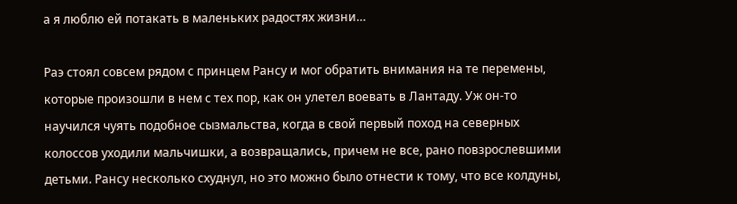а я люблю ей потакать в маленьких радостях жизни…

Раэ стоял совсем рядом с принцем Рансу и мог обратить внимания на те перемены, которые произошли в нем с тех пор, как он улетел воевать в Лантаду. Уж он-то научился чуять подобное сызмальства, когда в свой первый поход на северных колоссов уходили мальчишки, а возвращались, причем не все, рано повзрослевшими детьми. Рансу несколько схуднул, но это можно было отнести к тому, что все колдуны,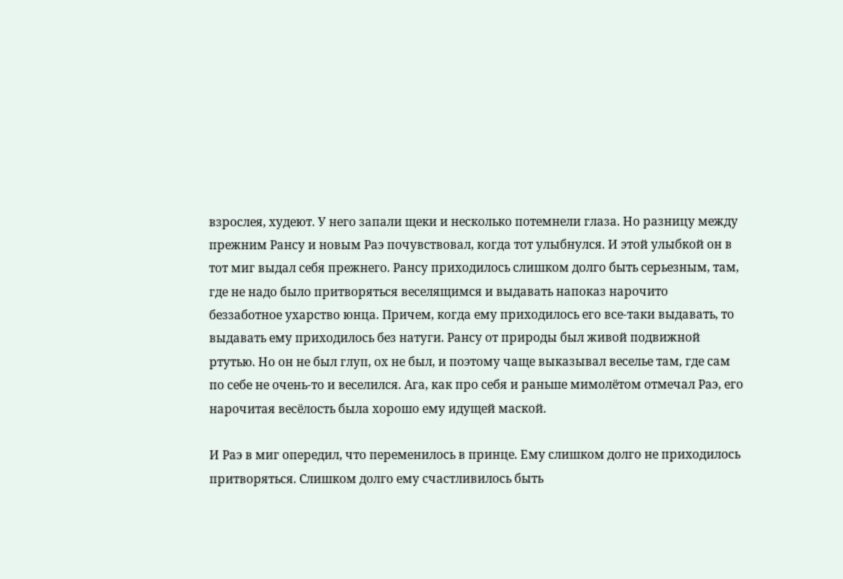взрослея, худеют. У него запали щеки и несколько потемнели глаза. Но разницу между прежним Рансу и новым Раэ почувствовал, когда тот улыбнулся. И этой улыбкой он в тот миг выдал себя прежнего. Рансу приходилось слишком долго быть серьезным, там, где не надо было притворяться веселящимся и выдавать напоказ нарочито беззаботное ухарство юнца. Причем, когда ему приходилось его все-таки выдавать, то выдавать ему приходилось без натуги. Рансу от природы был живой подвижной ртутью. Но он не был глуп, ох не был, и поэтому чаще выказывал веселье там, где сам по себе не очень-то и веселился. Ага, как про себя и раньше мимолётом отмечал Раэ, его нарочитая весёлость была хорошо ему идущей маской.

И Раэ в миг опередил, что переменилось в принце. Ему слишком долго не приходилось притворяться. Слишком долго ему счастливилось быть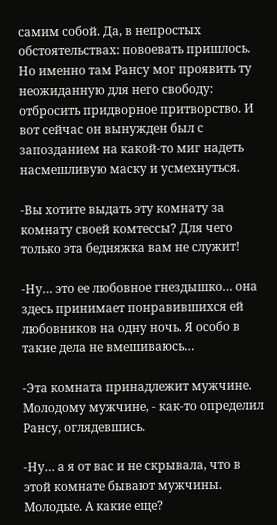самим собой. Да, в непростых обстоятельствах: повоевать пришлось. Но именно там Рансу мог проявить ту неожиданную для него свободу: отбросить придворное притворство. И вот сейчас он вынужден был с запозданием на какой-то миг надеть насмешливую маску и усмехнуться.

-Вы хотите выдать эту комнату за комнату своей комтессы? Для чего только эта бедняжка вам не служит!

-Ну… это ее любовное гнездышко… она здесь принимает понравившихся ей любовников на одну ночь. Я особо в такие дела не вмешиваюсь…

-Эта комната принадлежит мужчине. Молодому мужчине, - как-то определил Рансу, оглядевшись.

-Ну… а я от вас и не скрывала, что в этой комнате бывают мужчины. Молодые. А какие еще?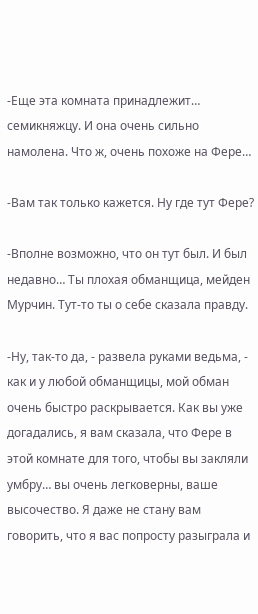-Еще эта комната принадлежит… семикняжцу. И она очень сильно намолена. Что ж, очень похоже на Фере…

-Вам так только кажется. Ну где тут Фере?

-Вполне возможно, что он тут был. И был недавно… Ты плохая обманщица, мейден Мурчин. Тут-то ты о себе сказала правду.

-Ну, так-то да, - развела руками ведьма, - как и у любой обманщицы, мой обман очень быстро раскрывается. Как вы уже догадались, я вам сказала, что Фере в этой комнате для того, чтобы вы закляли умбру… вы очень легковерны, ваше высочество. Я даже не стану вам говорить, что я вас попросту разыграла и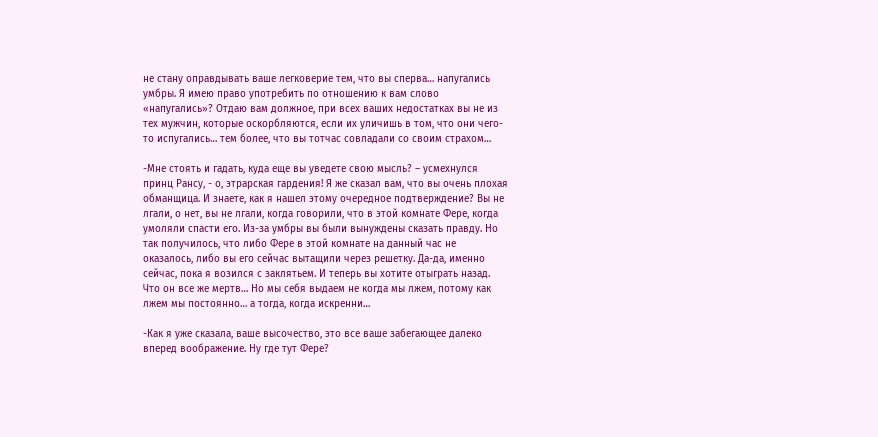не стану оправдывать ваше легковерие тем, что вы сперва… напугались умбры. Я имею право употребить по отношению к вам слово «напугались»? Отдаю вам должное, при всех ваших недостатках вы не из тех мужчин, которые оскорбляются, если их уличишь в том, что они чего-то испугались… тем более, что вы тотчас совладали со своим страхом…

-Мне стоять и гадать, куда еще вы уведете свою мысль? – усмехнулся принц Рансу, - о, этрарская гардения! Я же сказал вам, что вы очень плохая обманщица. И знаете, как я нашел этому очередное подтверждение? Вы не лгали, о нет, вы не лгали, когда говорили, что в этой комнате Фере, когда умоляли спасти его. Из-за умбры вы были вынуждены сказать правду. Но так получилось, что либо Фере в этой комнате на данный час не оказалось, либо вы его сейчас вытащили через решетку. Да-да, именно сейчас, пока я возился с заклятьем. И теперь вы хотите отыграть назад. Что он все же мертв… Но мы себя выдаем не когда мы лжем, потому как лжем мы постоянно… а тогда, когда искренни…

-Как я уже сказала, ваше высочество, это все ваше забегающее далеко вперед воображение. Ну где тут Фере?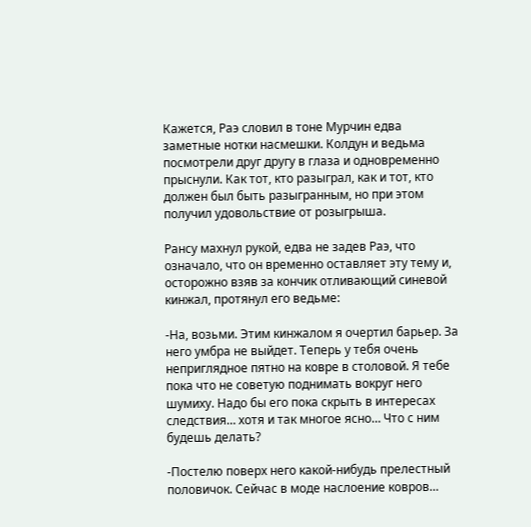Кажется, Раэ словил в тоне Мурчин едва заметные нотки насмешки. Колдун и ведьма посмотрели друг другу в глаза и одновременно прыснули. Как тот, кто разыграл, как и тот, кто должен был быть разыгранным, но при этом получил удовольствие от розыгрыша.

Рансу махнул рукой, едва не задев Раэ, что означало, что он временно оставляет эту тему и, осторожно взяв за кончик отливающий синевой кинжал, протянул его ведьме:

-На, возьми. Этим кинжалом я очертил барьер. За него умбра не выйдет. Теперь у тебя очень неприглядное пятно на ковре в столовой. Я тебе пока что не советую поднимать вокруг него шумиху. Надо бы его пока скрыть в интересах следствия… хотя и так многое ясно… Что с ним будешь делать?

-Постелю поверх него какой-нибудь прелестный половичок. Сейчас в моде наслоение ковров…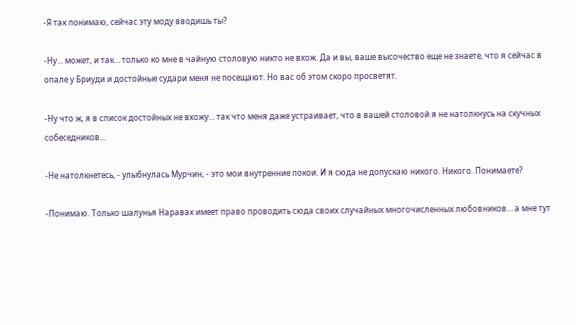-Я так понимаю, сейчас эту моду вводишь ты?

-Ну… может, и так… только ко мне в чайную столовую никто не вхож. Да и вы, ваше высочество еще не знаете, что я сейчас в опале у Бриуди и достойные судари меня не посещают. Но вас об этом скоро просветят.

-Ну что ж, я в список достойных не вхожу… так что меня даже устраивает, что в вашей столовой я не натолкнусь на скучных собеседников…

-Не натолкнетесь, - улыбнулась Мурчин, - это мои внутренние покои. И я сюда не допускаю никого. Никого. Понимаете?

-Понимаю. Только шалунья Наравах имеет право проводить сюда своих случайных многочисленных любовников… а мне тут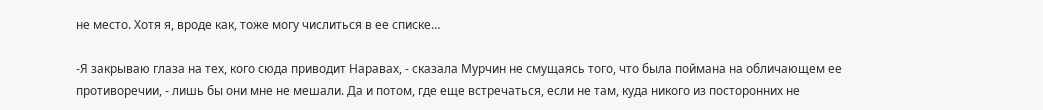не место. Хотя я, вроде как, тоже могу числиться в ее списке…

-Я закрываю глаза на тех, кого сюда приводит Наравах, - сказала Мурчин не смущаясь того, что была поймана на обличающем ее противоречии, - лишь бы они мне не мешали. Да и потом, где еще встречаться, если не там, куда никого из посторонних не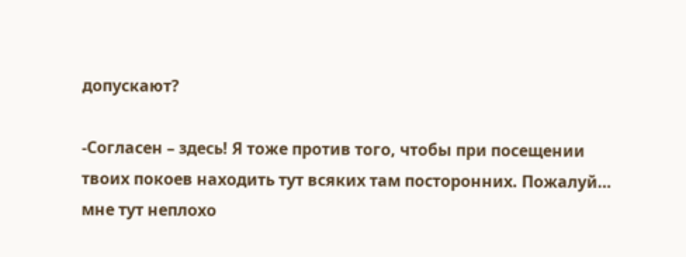допускают?

-Согласен – здесь! Я тоже против того, чтобы при посещении твоих покоев находить тут всяких там посторонних. Пожалуй… мне тут неплохо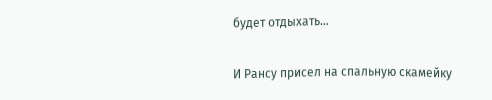будет отдыхать…

И Рансу присел на спальную скамейку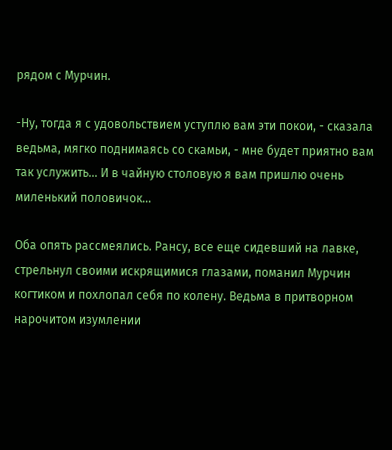рядом с Мурчин.

-Ну, тогда я с удовольствием уступлю вам эти покои, - сказала ведьма, мягко поднимаясь со скамьи, - мне будет приятно вам так услужить… И в чайную столовую я вам пришлю очень миленький половичок…

Оба опять рассмеялись. Рансу, все еще сидевший на лавке, стрельнул своими искрящимися глазами, поманил Мурчин когтиком и похлопал себя по колену. Ведьма в притворном нарочитом изумлении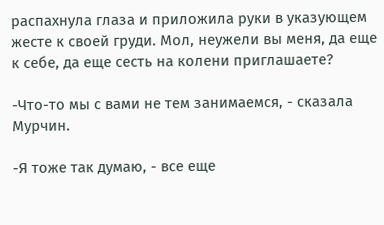распахнула глаза и приложила руки в указующем жесте к своей груди. Мол, неужели вы меня, да еще к себе, да еще сесть на колени приглашаете?

-Что-то мы с вами не тем занимаемся, - сказала Мурчин.

-Я тоже так думаю, - все еще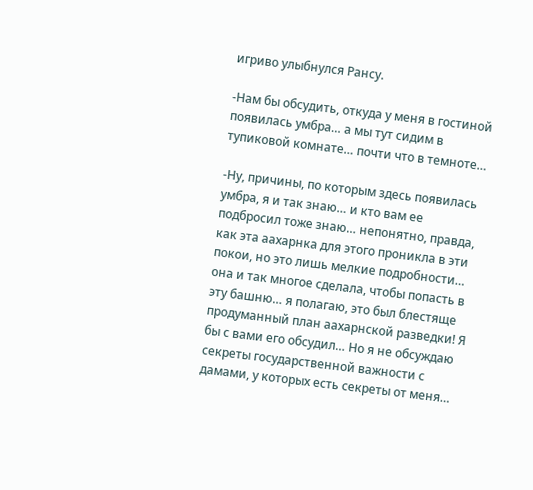игриво улыбнулся Рансу.

-Нам бы обсудить, откуда у меня в гостиной появилась умбра… а мы тут сидим в тупиковой комнате… почти что в темноте…

-Ну, причины, по которым здесь появилась умбра, я и так знаю… и кто вам ее подбросил тоже знаю… непонятно, правда, как эта аахарнка для этого проникла в эти покои, но это лишь мелкие подробности… она и так многое сделала, чтобы попасть в эту башню… я полагаю, это был блестяще продуманный план аахарнской разведки! Я бы с вами его обсудил… Но я не обсуждаю секреты государственной важности с дамами, у которых есть секреты от меня…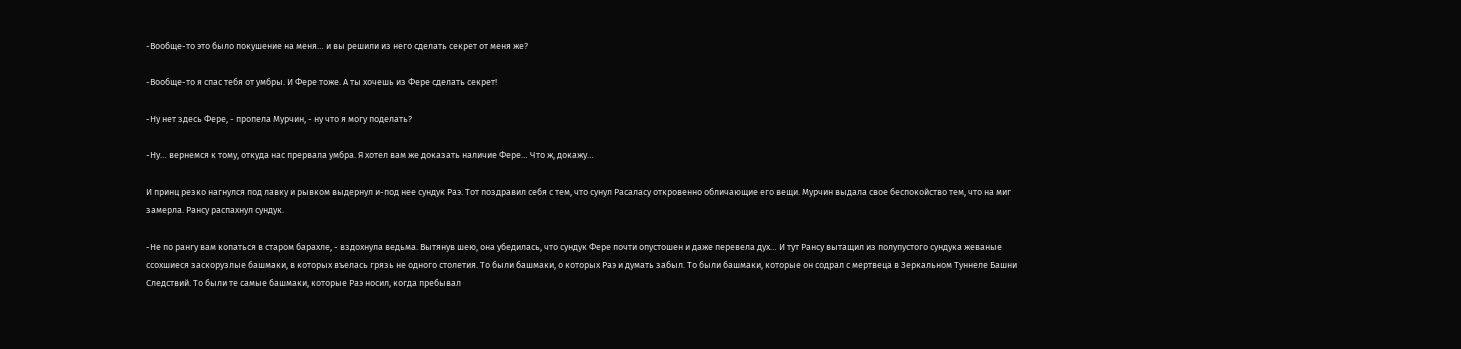-Вообще-то это было покушение на меня… и вы решили из него сделать секрет от меня же?

-Вообще-то я спас тебя от умбры. И Фере тоже. А ты хочешь из Фере сделать секрет!

-Ну нет здесь Фере, - пропела Мурчин, - ну что я могу поделать?

-Ну… вернемся к тому, откуда нас прервала умбра. Я хотел вам же доказать наличие Фере… Что ж, докажу…

И принц резко нагнулся под лавку и рывком выдернул и-под нее сундук Раэ. Тот поздравил себя с тем, что сунул Расаласу откровенно обличающие его вещи. Мурчин выдала свое беспокойство тем, что на миг замерла. Рансу распахнул сундук.

-Не по рангу вам копаться в старом барахле, - вздохнула ведьма. Вытянув шею, она убедилась, что сундук Фере почти опустошен и даже перевела дух… И тут Рансу вытащил из полупустого сундука жеваные ссохшиеся заскорузлые башмаки, в которых въелась грязь не одного столетия. То были башмаки, о которых Раэ и думать забыл. То были башмаки, которые он содрал с мертвеца в Зеркальном Туннеле Башни Следствий. То были те самые башмаки, которые Раэ носил, когда пребывал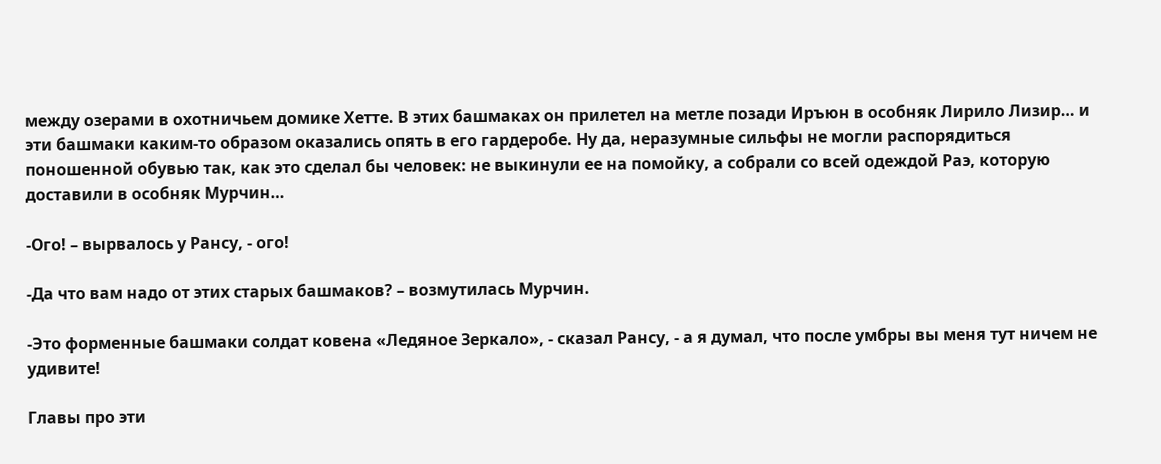между озерами в охотничьем домике Хетте. В этих башмаках он прилетел на метле позади Иръюн в особняк Лирило Лизир… и эти башмаки каким-то образом оказались опять в его гардеробе. Ну да, неразумные сильфы не могли распорядиться поношенной обувью так, как это сделал бы человек: не выкинули ее на помойку, а собрали со всей одеждой Раэ, которую доставили в особняк Мурчин…

-Ого! – вырвалось у Рансу, - ого!

-Да что вам надо от этих старых башмаков? – возмутилась Мурчин.

-Это форменные башмаки солдат ковена «Ледяное Зеркало», - сказал Рансу, - а я думал, что после умбры вы меня тут ничем не удивите!

Главы про эти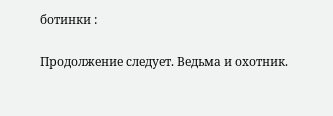ботинки :

Продолжение следует. Ведьма и охотник.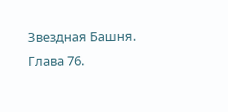Звездная Башня. Глава 76.